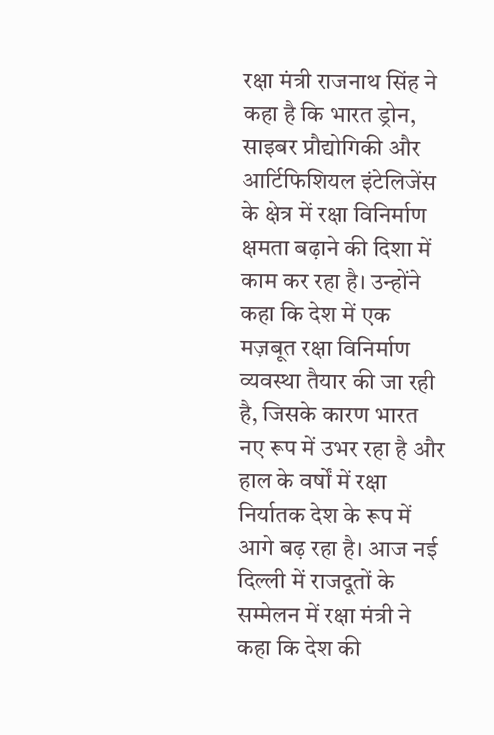रक्षा मंत्री राजनाथ सिंह ने कहा है कि भारत ड्रोन, साइबर प्रौद्योगिकी और आर्टिफिशियल इंटेलिजेंस के क्षेत्र में रक्षा विनिर्माण क्षमता बढ़ाने की दिशा में काम कर रहा है। उन्होंने कहा कि देश में एक मज़बूत रक्षा विनिर्माण व्यवस्था तैयार की जा रही है, जिसके कारण भारत नए रूप में उभर रहा है और हाल के वर्षों में रक्षा निर्यातक देश के रूप में आगे बढ़ रहा है। आज नई दिल्ली में राजदूतों के सम्मेलन में रक्षा मंत्री ने कहा कि देश की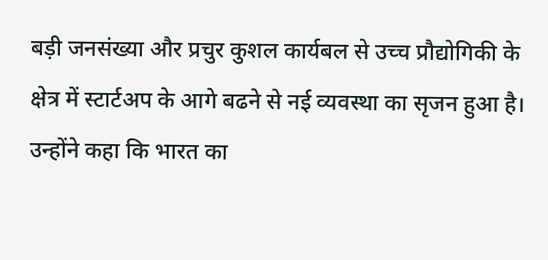बड़ी जनसंख्या और प्रचुर कुशल कार्यबल से उच्च प्रौद्योगिकी के क्षेत्र में स्टार्टअप के आगे बढने से नई व्यवस्था का सृजन हुआ है। उन्होंने कहा कि भारत का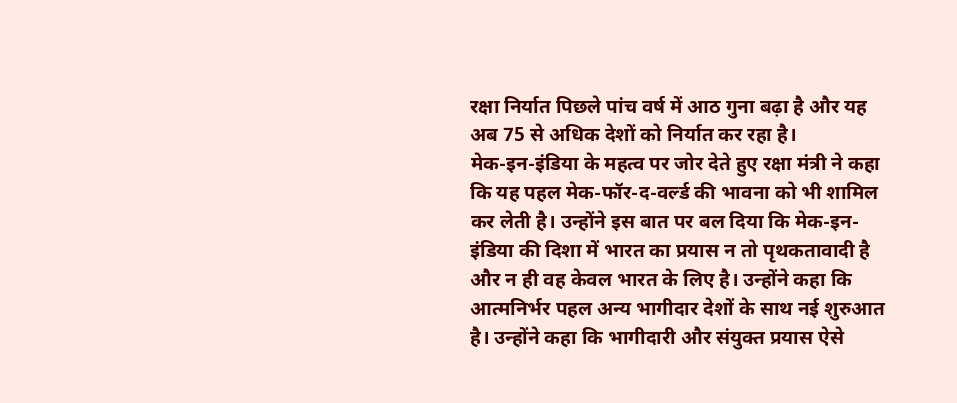रक्षा निर्यात पिछले पांच वर्ष में आठ गुना बढ़ा है और यह अब 75 से अधिक देशों को निर्यात कर रहा है।
मेक-इन-इंडिया के महत्व पर जोर देते हुए रक्षा मंत्री ने कहा कि यह पहल मेक-फॉर-द-वर्ल्ड की भावना को भी शामिल कर लेती है। उन्होंने इस बात पर बल दिया कि मेक-इन-इंडिया की दिशा में भारत का प्रयास न तो पृथकतावादी है और न ही वह केवल भारत के लिए है। उन्होंने कहा कि आत्मनिर्भर पहल अन्य भागीदार देशों के साथ नई शुरुआत है। उन्होंने कहा कि भागीदारी और संयुक्त प्रयास ऐसे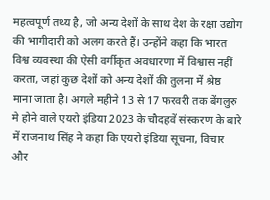महत्वपूर्ण तथ्य है, जो अन्य देशों के साथ देश के रक्षा उद्योग की भागीदारी को अलग करते हैं। उन्होंने कहा कि भारत विश्व व्यवस्था की ऐसी वर्गीकृत अवधारणा में विश्वास नहीं करता, जहां कुछ देशों को अन्य देशों की तुलना में श्रेष्ठ माना जाता है। अगले महीने 13 से 17 फरवरी तक बेंगलुरु मे होने वाले एयरो इंडिया 2023 के चौदहवें संस्करण के बारे में राजनाथ सिंह ने कहा कि एयरो इंडिया सूचना, विचार और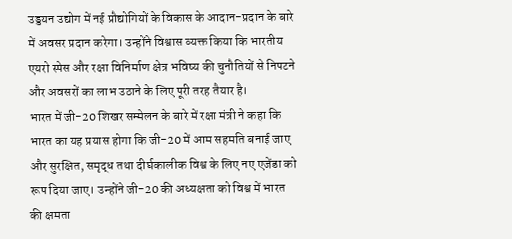उड्डयन उद्योग में नई प्रौद्योगियों के विकास के आदान-प्रदान के बारे में अवसर प्रदान करेगा। उन्होंने विश्वास व्यक्त किया कि भारतीय एयरो स्पेस और रक्षा विनिर्माण क्षेत्र भविष्य की चुनौतियों से निपटने और अवसरों का लाभ उठाने के लिए पूरी तरह तैयार है।
भारत में जी-20 शिखर सम्मेलन के बारे में रक्षा मंत्री ने कहा कि भारत का यह प्रयास होगा कि जी-20 में आम सहमति बनाई जाए और सुरक्षित, समृद्ध तथा दीर्घकालीक विश्व के लिए नए एजेंडा को रूप दिया जाए। उन्होंने जी-20 की अध्यक्षता को विश्व में भारत की क्षमता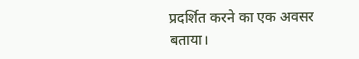प्रदर्शित करने का एक अवसर बताया।